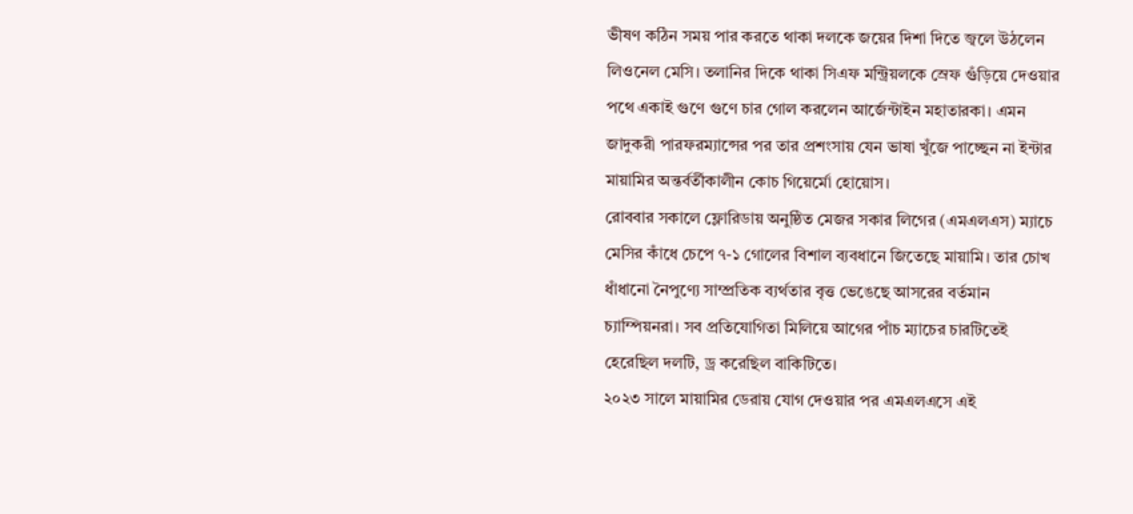ভীষণ কঠিন সময় পার করতে থাকা দলকে জয়ের দিশা দিতে জ্বলে উঠলেন লিওনেল মেসি। তলানির দিকে থাকা সিএফ মন্ট্রিয়লকে স্রেফ গুঁড়িয়ে দেওয়ার পথে একাই গুণে গুণে চার গোল করলেন আর্জেন্টাইন মহাতারকা। এমন জাদুকরী পারফরম্যান্সের পর তার প্রশংসায় যেন ভাষা খুঁজে পাচ্ছেন না ইন্টার মায়ামির অন্তর্বর্তীকালীন কোচ গিয়ের্মো হোয়োস।
রোববার সকালে ফ্লোরিডায় অনুষ্ঠিত মেজর সকার লিগের (এমএলএস) ম্যাচে মেসির কাঁধে চেপে ৭-১ গোলের বিশাল ব্যবধানে জিতেছে মায়ামি। তার চোখ ধাঁধানো নৈপুণ্যে সাম্প্রতিক ব্যর্থতার বৃত্ত ভেঙেছে আসরের বর্তমান চ্যাম্পিয়নরা। সব প্রতিযোগিতা মিলিয়ে আগের পাঁচ ম্যাচের চারটিতেই হেরেছিল দলটি, ড্র করেছিল বাকিটিতে।
২০২৩ সালে মায়ামির ডেরায় যোগ দেওয়ার পর এমএলএসে এই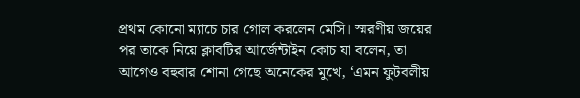প্রথম কোনো ম্যাচে চার গোল করলেন মেসি। স্মরণীয় জয়ের পর তাকে নিয়ে ক্লাবটির আর্জেন্টাইন কোচ যা বলেন, তা আগেও বহুবার শোনা গেছে অনেকের মুখে, ‘এমন ফুটবলীয়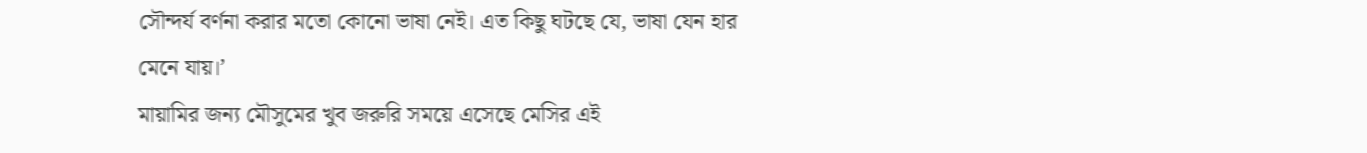সৌন্দর্য বর্ণনা করার মতো কোনো ভাষা নেই। এত কিছু ঘটছে যে, ভাষা যেন হার মেনে যায়।’
মায়ামির জন্য মৌসুমের খুব জরুরি সময়ে এসেছে মেসির এই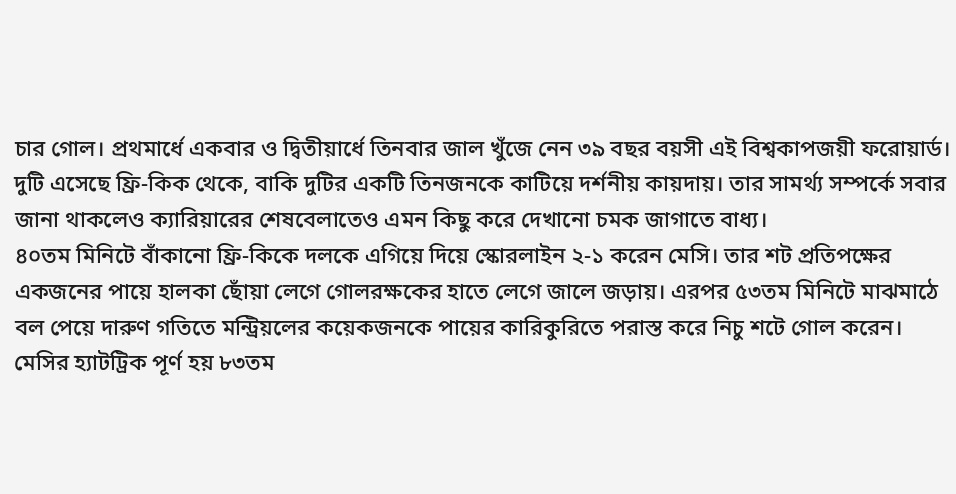চার গোল। প্রথমার্ধে একবার ও দ্বিতীয়ার্ধে তিনবার জাল খুঁজে নেন ৩৯ বছর বয়সী এই বিশ্বকাপজয়ী ফরোয়ার্ড। দুটি এসেছে ফ্রি-কিক থেকে, বাকি দুটির একটি তিনজনকে কাটিয়ে দর্শনীয় কায়দায়। তার সামর্থ্য সম্পর্কে সবার জানা থাকলেও ক্যারিয়ারের শেষবেলাতেও এমন কিছু করে দেখানো চমক জাগাতে বাধ্য।
৪০তম মিনিটে বাঁকানো ফ্রি-কিকে দলকে এগিয়ে দিয়ে স্কোরলাইন ২-১ করেন মেসি। তার শট প্রতিপক্ষের একজনের পায়ে হালকা ছোঁয়া লেগে গোলরক্ষকের হাতে লেগে জালে জড়ায়। এরপর ৫৩তম মিনিটে মাঝমাঠে বল পেয়ে দারুণ গতিতে মন্ট্রিয়লের কয়েকজনকে পায়ের কারিকুরিতে পরাস্ত করে নিচু শটে গোল করেন। মেসির হ্যাটট্রিক পূর্ণ হয় ৮৩তম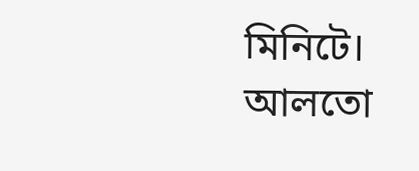মিনিটে। আলতো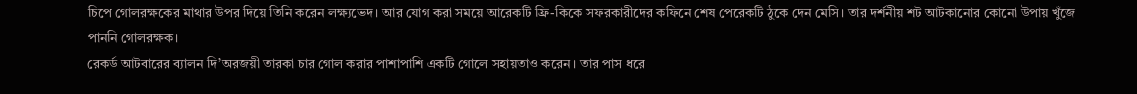চিপে গোলরক্ষকের মাথার উপর দিয়ে তিনি করেন লক্ষ্যভেদ। আর যোগ করা সময়ে আরেকটি ফ্রি-কিকে সফরকারীদের কফিনে শেষ পেরেকটি ঠুকে দেন মেসি। তার দর্শনীয় শট আটকানোর কোনো উপায় খুঁজে পাননি গোলরক্ষক।
রেকর্ড আটবারের ব্যালন দি’অরজয়ী তারকা চার গোল করার পাশাপাশি একটি গোলে সহায়তাও করেন। তার পাস ধরে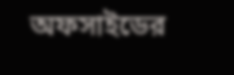অফসাইডের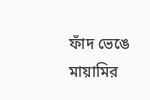ফাঁদ ভেঙে মায়ামির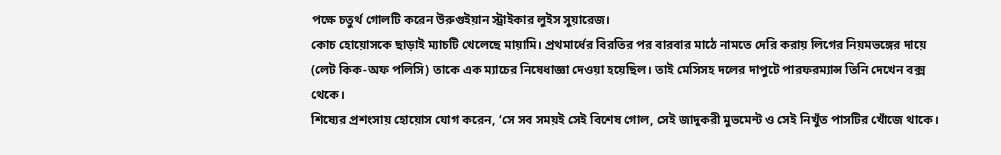পক্ষে চতুর্থ গোলটি করেন উরুগুইয়ান স্ট্রাইকার লুইস সুয়ারেজ।
কোচ হোয়োসকে ছাড়াই ম্যাচটি খেলেছে মায়ামি। প্রথমার্ধের বিরতির পর বারবার মাঠে নামতে দেরি করায় লিগের নিয়মভঙ্গের দায়ে (লেট কিক-অফ পলিসি) তাকে এক ম্যাচের নিষেধাজ্ঞা দেওয়া হয়েছিল। তাই মেসিসহ দলের দাপুটে পারফরম্যান্স তিনি দেখেন বক্স থেকে।
শিষ্যের প্রশংসায় হোয়োস যোগ করেন, ‘সে সব সময়ই সেই বিশেষ গোল, সেই জাদুকরী মুভমেন্ট ও সেই নিখুঁত পাসটির খোঁজে থাকে।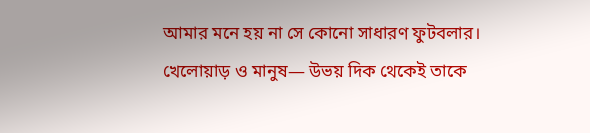আমার মনে হয় না সে কোনো সাধারণ ফুটবলার। খেলোয়াড় ও মানুষ— উভয় দিক থেকেই তাকে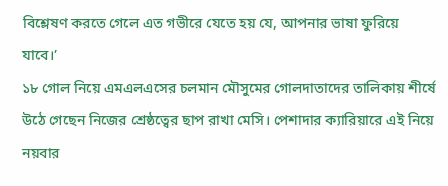বিশ্লেষণ করতে গেলে এত গভীরে যেতে হয় যে, আপনার ভাষা ফুরিয়ে যাবে।’
১৮ গোল নিয়ে এমএলএসের চলমান মৌসুমের গোলদাতাদের তালিকায় শীর্ষে উঠে গেছেন নিজের শ্রেষ্ঠত্বের ছাপ রাখা মেসি। পেশাদার ক্যারিয়ারে এই নিয়ে নয়বার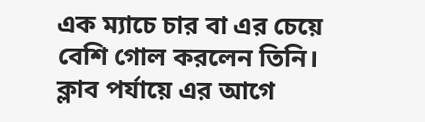এক ম্যাচে চার বা এর চেয়ে বেশি গোল করলেন তিনি। ক্লাব পর্যায়ে এর আগে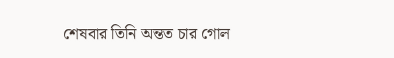শেষবার তিনি অন্তত চার গোল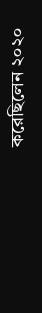করেছিলেন ২০২০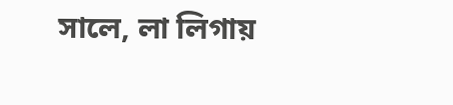সালে, লা লিগায়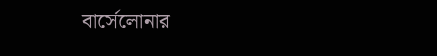বার্সেলোনার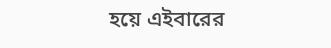হয়ে এইবারের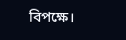বিপক্ষে।